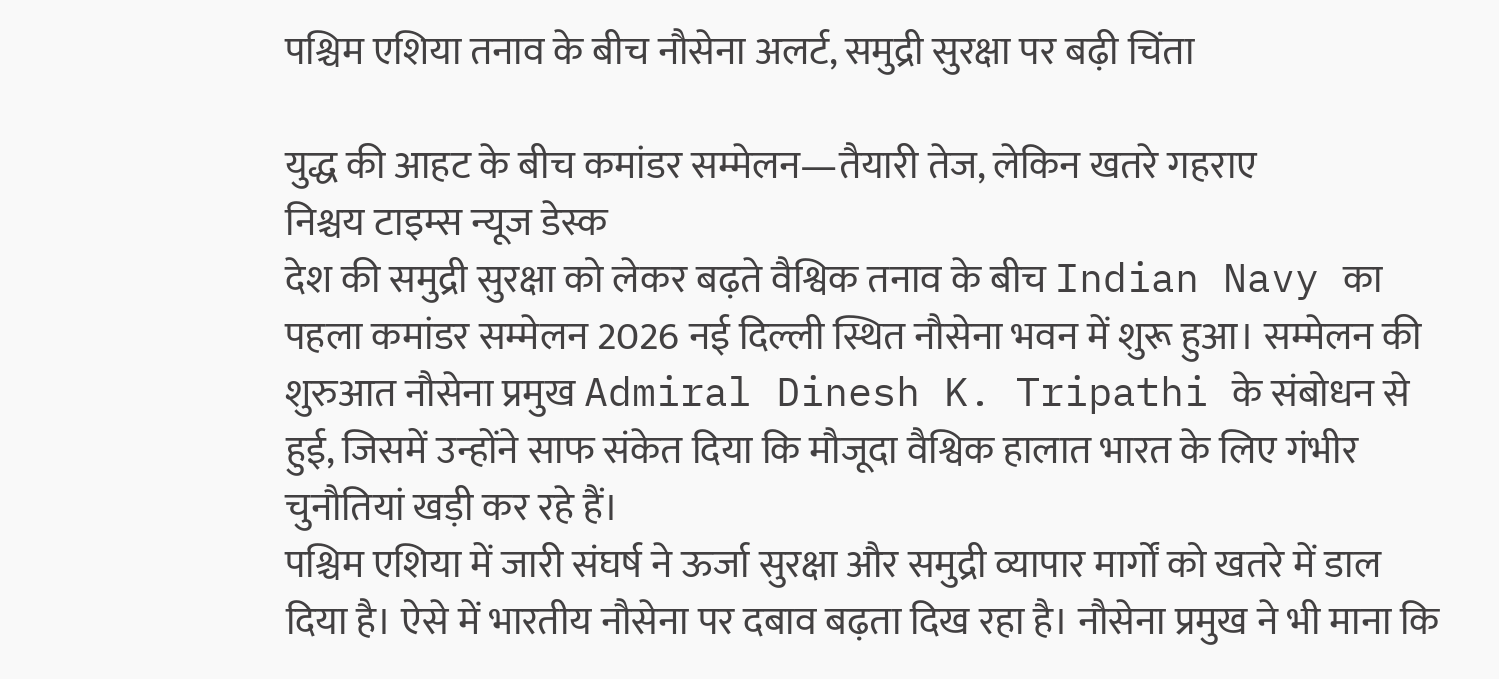पश्चिम एशिया तनाव के बीच नौसेना अलर्ट, समुद्री सुरक्षा पर बढ़ी चिंता

युद्ध की आहट के बीच कमांडर सम्मेलन—तैयारी तेज, लेकिन खतरे गहराए
निश्चय टाइम्स न्यूज डेस्क
देश की समुद्री सुरक्षा को लेकर बढ़ते वैश्विक तनाव के बीच Indian Navy का पहला कमांडर सम्मेलन 2026 नई दिल्ली स्थित नौसेना भवन में शुरू हुआ। सम्मेलन की शुरुआत नौसेना प्रमुख Admiral Dinesh K. Tripathi के संबोधन से हुई, जिसमें उन्होंने साफ संकेत दिया कि मौजूदा वैश्विक हालात भारत के लिए गंभीर चुनौतियां खड़ी कर रहे हैं।
पश्चिम एशिया में जारी संघर्ष ने ऊर्जा सुरक्षा और समुद्री व्यापार मार्गों को खतरे में डाल दिया है। ऐसे में भारतीय नौसेना पर दबाव बढ़ता दिख रहा है। नौसेना प्रमुख ने भी माना कि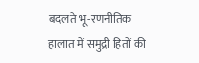बदलते भू-रणनीतिक हालात में समुद्री हितों की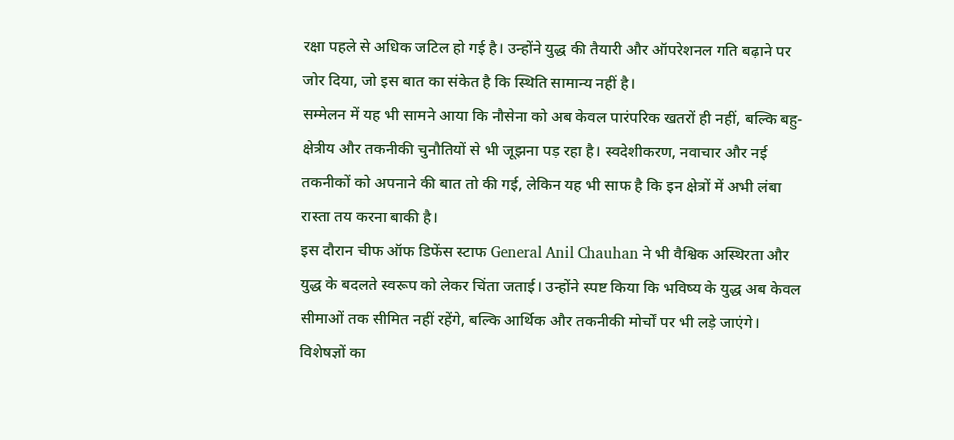रक्षा पहले से अधिक जटिल हो गई है। उन्होंने युद्ध की तैयारी और ऑपरेशनल गति बढ़ाने पर जोर दिया, जो इस बात का संकेत है कि स्थिति सामान्य नहीं है।
सम्मेलन में यह भी सामने आया कि नौसेना को अब केवल पारंपरिक खतरों ही नहीं, बल्कि बहु-क्षेत्रीय और तकनीकी चुनौतियों से भी जूझना पड़ रहा है। स्वदेशीकरण, नवाचार और नई तकनीकों को अपनाने की बात तो की गई, लेकिन यह भी साफ है कि इन क्षेत्रों में अभी लंबा रास्ता तय करना बाकी है।
इस दौरान चीफ ऑफ डिफेंस स्टाफ General Anil Chauhan ने भी वैश्विक अस्थिरता और युद्ध के बदलते स्वरूप को लेकर चिंता जताई। उन्होंने स्पष्ट किया कि भविष्य के युद्ध अब केवल सीमाओं तक सीमित नहीं रहेंगे, बल्कि आर्थिक और तकनीकी मोर्चों पर भी लड़े जाएंगे।
विशेषज्ञों का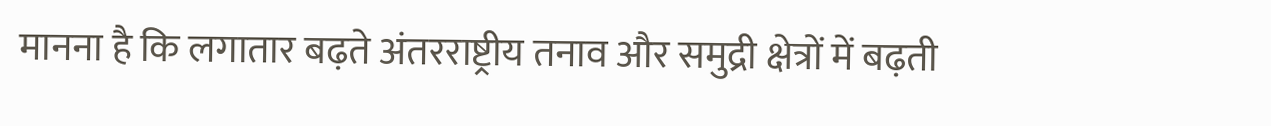मानना है कि लगातार बढ़ते अंतरराष्ट्रीय तनाव और समुद्री क्षेत्रों में बढ़ती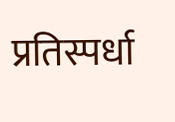प्रतिस्पर्धा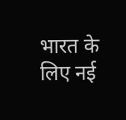भारत के लिए नई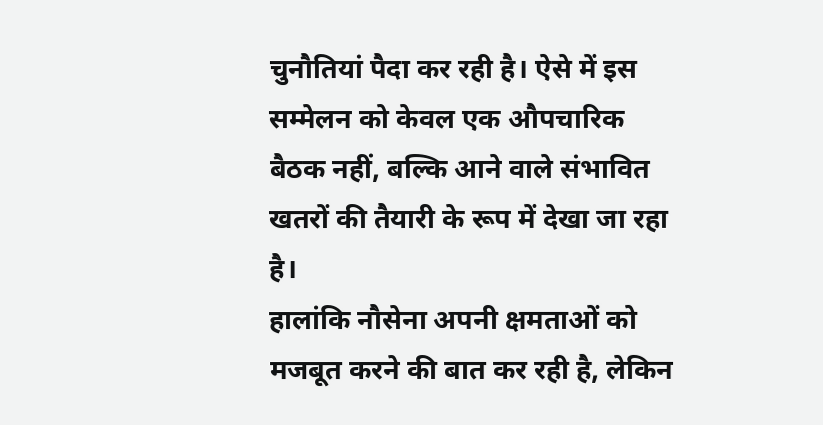चुनौतियां पैदा कर रही है। ऐसे में इस सम्मेलन को केवल एक औपचारिक बैठक नहीं, बल्कि आने वाले संभावित खतरों की तैयारी के रूप में देखा जा रहा है।
हालांकि नौसेना अपनी क्षमताओं को मजबूत करने की बात कर रही है, लेकिन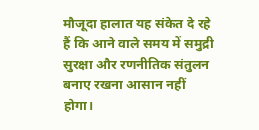मौजूदा हालात यह संकेत दे रहे हैं कि आने वाले समय में समुद्री सुरक्षा और रणनीतिक संतुलन बनाए रखना आसान नहीं होगा।